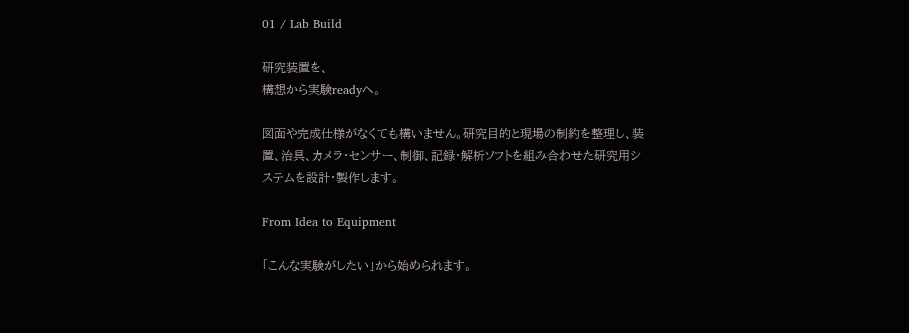01 / Lab Build

研究装置を、
構想から実験readyへ。

図面や完成仕様がなくても構いません。研究目的と現場の制約を整理し、装置、治具、カメラ・センサー、制御、記録・解析ソフトを組み合わせた研究用システムを設計・製作します。

From Idea to Equipment

「こんな実験がしたい」から始められます。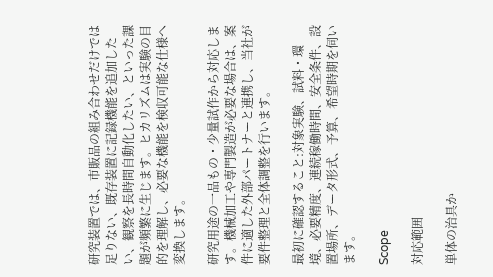研究装置では、市販品の組み合わせだけでは足りない、既存装置に記録機能を追加したい、観察を長時間自動化したい、といった課題が頻繁に生じます。ヒカリズムは実験の目的を理解し、必要な機能を検収可能な仕様へ変換します。

研究用途の一品もの・少量試作から対応します。機械加工や専門製造が必要な場合は、案件に適した外部パートナーと連携し、当社が要件整理と全体調整を行います。

最初に確認すること:対象実験、試料・環境、必要精度、連続稼働時間、安全条件、設置場所、データ形式、予算、希望時期を伺います。

Scope

対応範囲

単体の治具か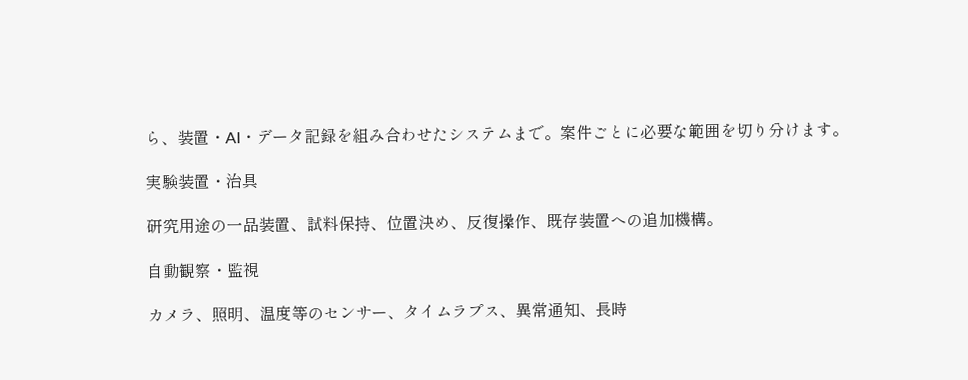ら、装置・AI・データ記録を組み合わせたシステムまで。案件ごとに必要な範囲を切り分けます。

実験装置・治具

研究用途の一品装置、試料保持、位置決め、反復操作、既存装置への追加機構。

自動観察・監視

カメラ、照明、温度等のセンサー、タイムラプス、異常通知、長時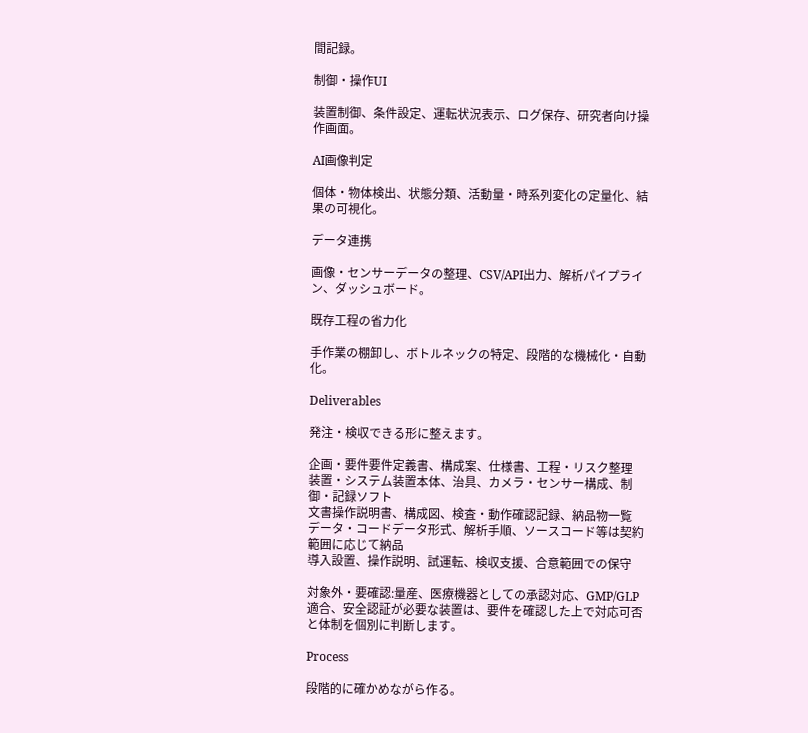間記録。

制御・操作UI

装置制御、条件設定、運転状況表示、ログ保存、研究者向け操作画面。

AI画像判定

個体・物体検出、状態分類、活動量・時系列変化の定量化、結果の可視化。

データ連携

画像・センサーデータの整理、CSV/API出力、解析パイプライン、ダッシュボード。

既存工程の省力化

手作業の棚卸し、ボトルネックの特定、段階的な機械化・自動化。

Deliverables

発注・検収できる形に整えます。

企画・要件要件定義書、構成案、仕様書、工程・リスク整理
装置・システム装置本体、治具、カメラ・センサー構成、制御・記録ソフト
文書操作説明書、構成図、検査・動作確認記録、納品物一覧
データ・コードデータ形式、解析手順、ソースコード等は契約範囲に応じて納品
導入設置、操作説明、試運転、検収支援、合意範囲での保守

対象外・要確認:量産、医療機器としての承認対応、GMP/GLP適合、安全認証が必要な装置は、要件を確認した上で対応可否と体制を個別に判断します。

Process

段階的に確かめながら作る。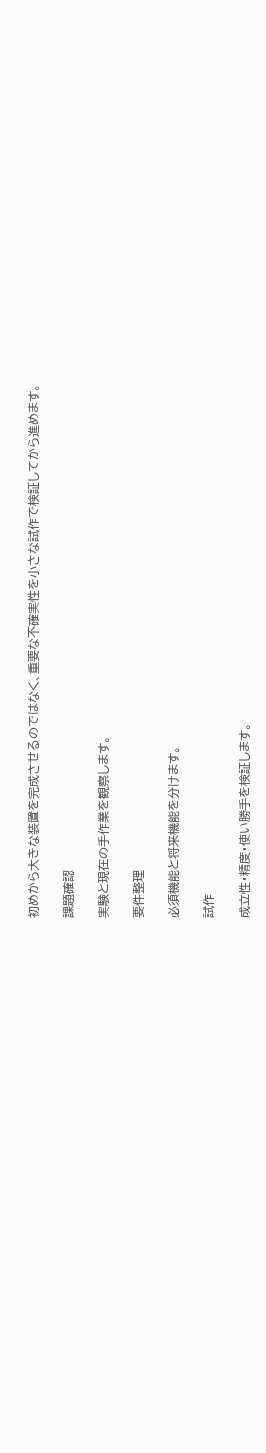初めから大きな装置を完成させるのではなく、重要な不確実性を小さな試作で検証してから進めます。

課題確認

実験と現在の手作業を観察します。

要件整理

必須機能と将来機能を分けます。

試作

成立性・精度・使い勝手を検証します。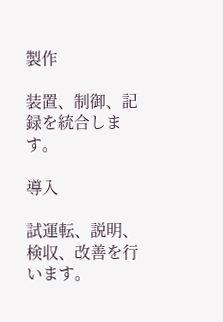製作

装置、制御、記録を統合します。

導入

試運転、説明、検収、改善を行います。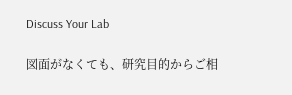Discuss Your Lab

図面がなくても、研究目的からご相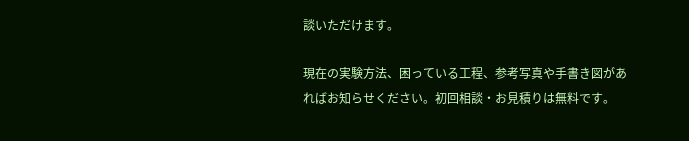談いただけます。

現在の実験方法、困っている工程、参考写真や手書き図があればお知らせください。初回相談・お見積りは無料です。